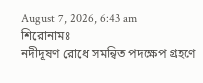August 7, 2026, 6:43 am
শিরোনামঃ
নদীদূষণ রোধে সমন্বিত পদক্ষেপ গ্রহণে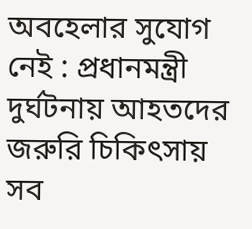অবহেলার সুযোগ নেই : প্রধানমন্ত্রী দুর্ঘটনায় আহতদের জরুরি চিকিৎসায় সব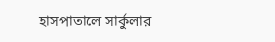হাসপাতালে সার্কুলার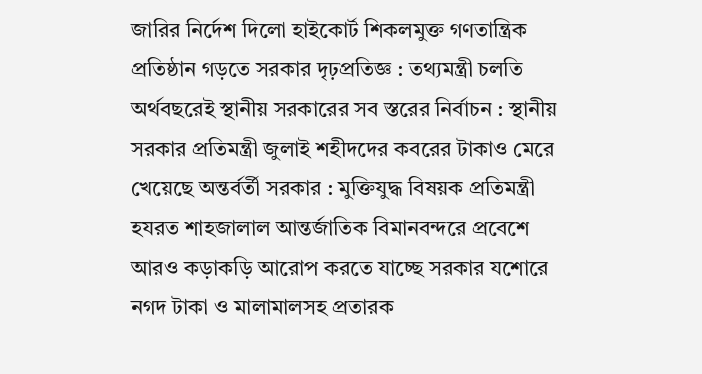জারির নির্দেশ দিলো হাইকোর্ট শিকলমুক্ত গণতান্ত্রিক প্রতিষ্ঠান গড়তে সরকার দৃঢ়প্রতিজ্ঞ : তথ্যমন্ত্রী চলতি অর্থবছরেই স্থানীয় সরকারের সব স্তরের নির্বাচন : স্থানীয় সরকার প্রতিমন্ত্রী জুলাই শহীদদের কবরের টাকাও মেরে খেয়েছে অন্তর্বর্তী সরকার : মুক্তিযুদ্ধ বিষয়ক প্রতিমন্ত্রী হযরত শাহজালাল আন্তর্জাতিক বিমানবন্দরে প্রবেশে আরও কড়াকড়ি আরোপ করতে যাচ্ছে সরকার যশোরে নগদ টাকা ও মালামালসহ প্রতারক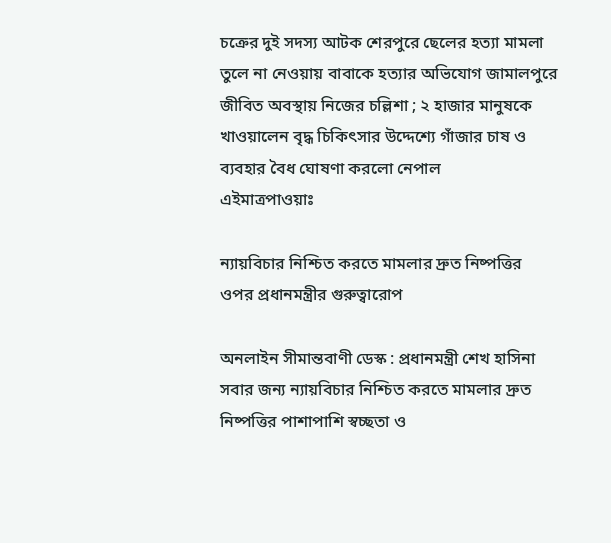চক্রের দুই সদস্য আটক শেরপুরে ছেলের হত্যা মামলা তুলে না নেওয়ায় বাবাকে হত্যার অভিযোগ জামালপুরে জীবিত অবস্থায় নিজের চল্লিশা ; ২ হাজার মানুষকে খাওয়ালেন বৃদ্ধ চিকিৎসার উদ্দেশ্যে গাঁজার চাষ ও ব্যবহার বৈধ ঘোষণা করলো নেপাল
এইমাত্রপাওয়াঃ

ন্যায়বিচার নিশ্চিত করতে মামলার দ্রুত নিষ্পত্তির ওপর প্রধানমন্ত্রীর গুরুত্বারোপ

অনলাইন সীমান্তবাণী ডেস্ক : প্রধানমন্ত্রী শেখ হাসিনা সবার জন্য ন্যায়বিচার নিশ্চিত করতে মামলার দ্রুত নিষ্পত্তির পাশাপাশি স্বচ্ছতা ও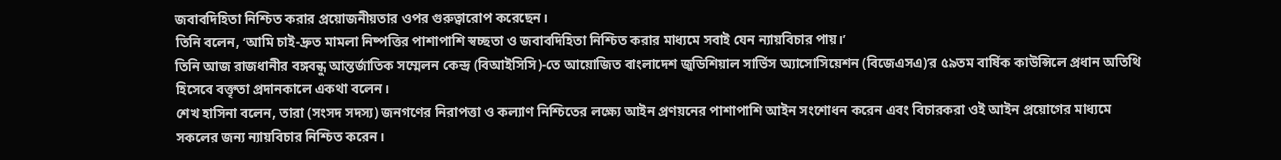জবাবদিহিতা নিশ্চিত করার প্রয়োজনীয়তার ওপর গুরুত্বারোপ করেছেন।
তিনি বলেন, ‘আমি চাই-দ্রুত মামলা নিষ্পত্তির পাশাপাশি স্বচ্ছতা ও জবাবদিহিতা নিশ্চিত করার মাধ্যমে সবাই যেন ন্যায়বিচার পায়।’
তিনি আজ রাজধানীর বঙ্গবন্ধু আন্তর্জাতিক সম্মেলন কেন্দ্র (বিআইসিসি)-তে আয়োজিত বাংলাদেশ জুডিশিয়াল সার্ভিস অ্যাসোসিয়েশন (বিজেএসএ)’র ৫৯তম বার্ষিক কাউন্সিলে প্রধান অতিথি হিসেবে বক্তৃতা প্রদানকালে একথা বলেন।
শেখ হাসিনা বলেন, তারা (সংসদ সদস্য) জনগণের নিরাপত্তা ও কল্যাণ নিশ্চিতের লক্ষ্যে আইন প্রণয়নের পাশাপাশি আইন সংশোধন করেন এবং বিচারকরা ওই আইন প্রয়োগের মাধ্যমে সকলের জন্য ন্যায়বিচার নিশ্চিত করেন।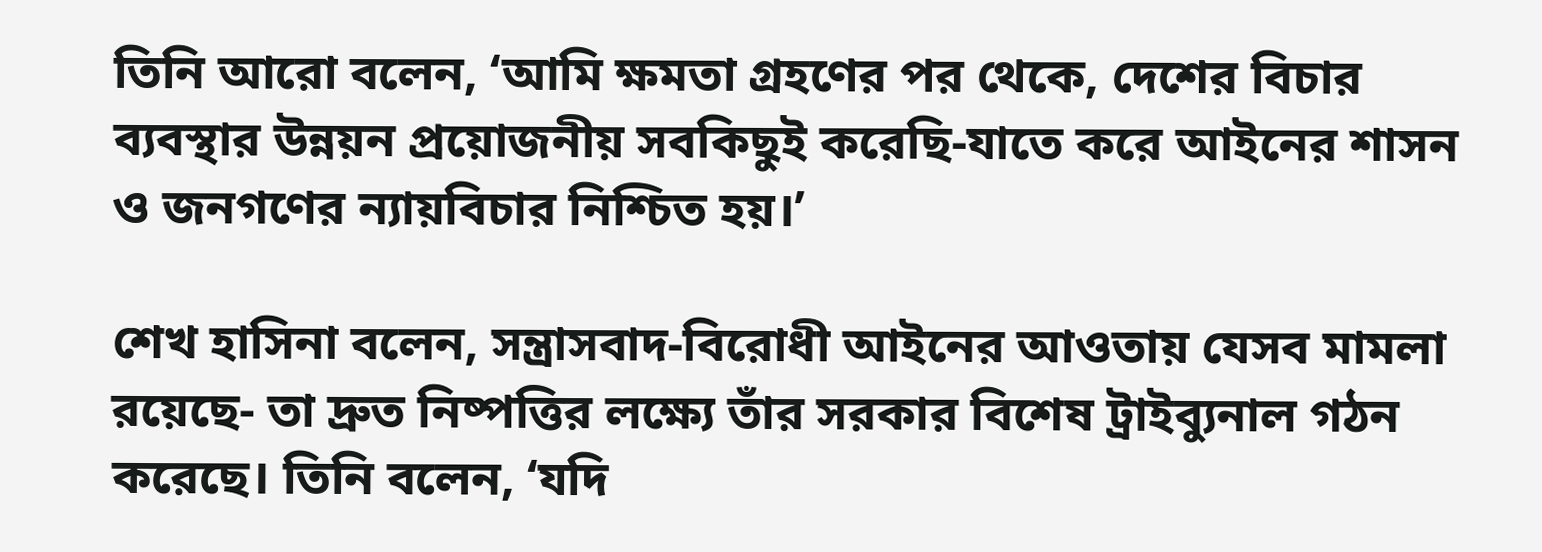তিনি আরো বলেন, ‘আমি ক্ষমতা গ্রহণের পর থেকে, দেশের বিচার ব্যবস্থার উন্নয়ন প্রয়োজনীয় সবকিছুই করেছি-যাতে করে আইনের শাসন ও জনগণের ন্যায়বিচার নিশ্চিত হয়।’

শেখ হাসিনা বলেন, সন্ত্রাসবাদ-বিরোধী আইনের আওতায় যেসব মামলা রয়েছে- তা দ্রুত নিষ্পত্তির লক্ষ্যে তাঁর সরকার বিশেষ ট্রাইব্যুনাল গঠন করেছে। তিনি বলেন, ‘যদি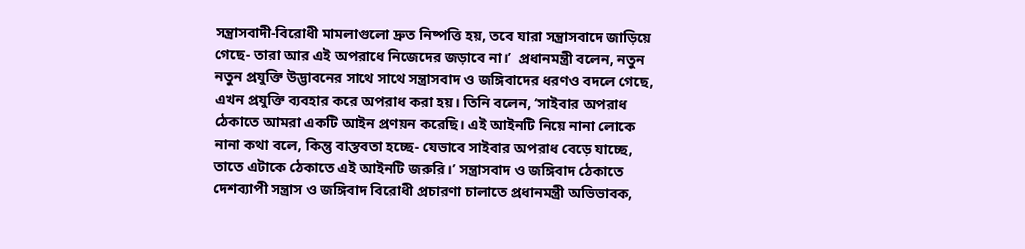সন্ত্রাসবাদী-বিরোধী মামলাগুলো দ্রুত নিষ্পত্তি হয়, তবে যারা সন্ত্রাসবাদে জাড়িয়ে গেছে- তারা আর এই অপরাধে নিজেদের জড়াবে না।’  প্রধানমন্ত্রী বলেন, নতুন নতুন প্রযুক্তি উদ্ভাবনের সাথে সাথে সন্ত্রাসবাদ ও জঙ্গিবাদের ধরণও বদলে গেছে, এখন প্রযুক্তি ব্যবহার করে অপরাধ করা হয়। তিনি বলেন, ‘সাইবার অপরাধ ঠেকাতে আমরা একটি আইন প্রণয়ন করেছি। এই আইনটি নিয়ে নানা লোকে নানা কথা বলে, কিন্তু বাস্তবতা হচ্ছে- যেভাবে সাইবার অপরাধ বেড়ে যাচ্ছে, তাতে এটাকে ঠেকাতে এই আইনটি জরুরি।’ সন্ত্রাসবাদ ও জঙ্গিবাদ ঠেকাতে দেশব্যাপী সন্ত্রাস ও জঙ্গিবাদ বিরোধী প্রচারণা চালাতে প্রধানমন্ত্রী অভিভাবক,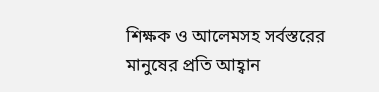শিক্ষক ও আলেমসহ সর্বস্তরের মানুষের প্রতি আহ্বান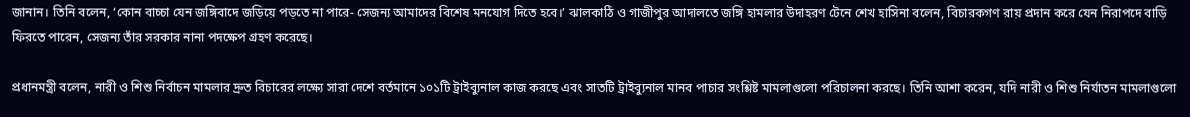জানান। তিনি বলেন, ‘কোন বাচ্চা যেন জঙ্গিবাদে জড়িয়ে পড়তে না পারে- সেজন্য আমাদের বিশেষ মনযোগ দিতে হবে।’ ঝালকাঠি ও গাজীপুর আদালতে জঙ্গি হামলার উদাহরণ টেনে শেখ হাসিনা বলেন, বিচারকগণ রায় প্রদান করে যেন নিরাপদে বাড়ি ফিরতে পারেন, সেজন্য তাঁর সরকার নানা পদক্ষেপ গ্রহণ করেছে।

প্রধানমন্ত্রী বলেন, নারী ও শিশু নির্বাচন মামলার দ্রুত বিচারের লক্ষ্যে সারা দেশে বর্তমানে ১০১টি ট্রাইব্যুনাল কাজ করছে এবং সাতটি ট্রাইব্যুনাল মানব পাচার সংশ্লিষ্ট মামলাগুলো পরিচালনা করছে। তিনি আশা করেন, যদি নারী ও শিশু নির্যাতন মামলাগুলো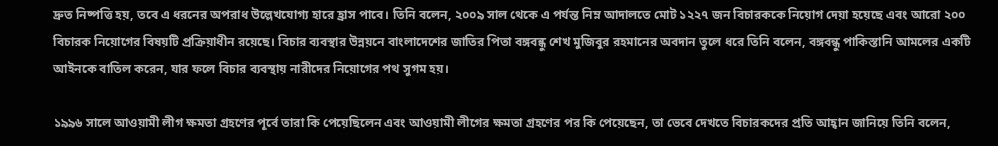দ্রুত নিষ্পত্তি হয়, তবে এ ধরনের অপরাধ উল্লেখযোগ্য হারে হ্রাস পাবে। তিনি বলেন, ২০০৯ সাল থেকে এ পর্যন্ত নিম্ন আদালতে মোট ১২২৭ জন বিচারককে নিয়োগ দেয়া হয়েছে এবং আরো ২০০ বিচারক নিয়োগের বিষয়টি প্রক্রিয়াধীন রয়েছে। বিচার ব্যবস্থার উন্নয়নে বাংলাদেশের জাতির পিতা বঙ্গবন্ধু শেখ মুজিবুর রহমানের অবদান তুলে ধরে তিনি বলেন, বঙ্গবন্ধু পাকিস্তানি আমলের একটি আইনকে বাতিল করেন, যার ফলে বিচার ব্যবস্থায় নারীদের নিয়োগের পথ সুগম হয়।

১৯৯৬ সালে আওয়ামী লীগ ক্ষমতা গ্রহণের পূর্বে তারা কি পেয়েছিলেন এবং আওয়ামী লীগের ক্ষমতা গ্রহণের পর কি পেয়েছেন, তা ভেবে দেখতে বিচারকদের প্রতি আহ্বান জানিয়ে তিনি বলেন,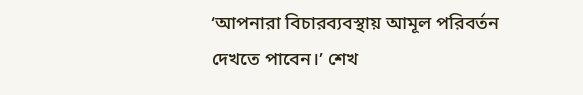‘আপনারা বিচারব্যবস্থায় আমূল পরিবর্তন দেখতে পাবেন।’ শেখ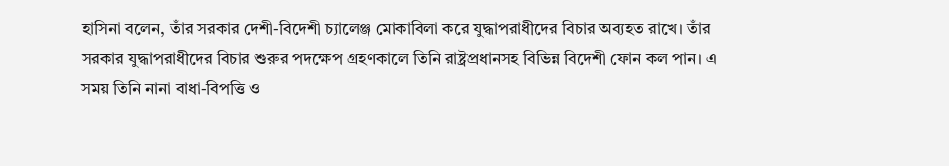হাসিনা বলেন, তাঁর সরকার দেশী-বিদেশী চ্যালেঞ্জ মোকাবিলা করে যুদ্ধাপরাধীদের বিচার অব্যহত রাখে। তাঁর সরকার যুদ্ধাপরাধীদের বিচার শুরুর পদক্ষেপ গ্রহণকালে তিনি রাষ্ট্রপ্রধানসহ বিভিন্ন বিদেশী ফোন কল পান। এ সময় তিনি নানা বাধা-বিপত্তি ও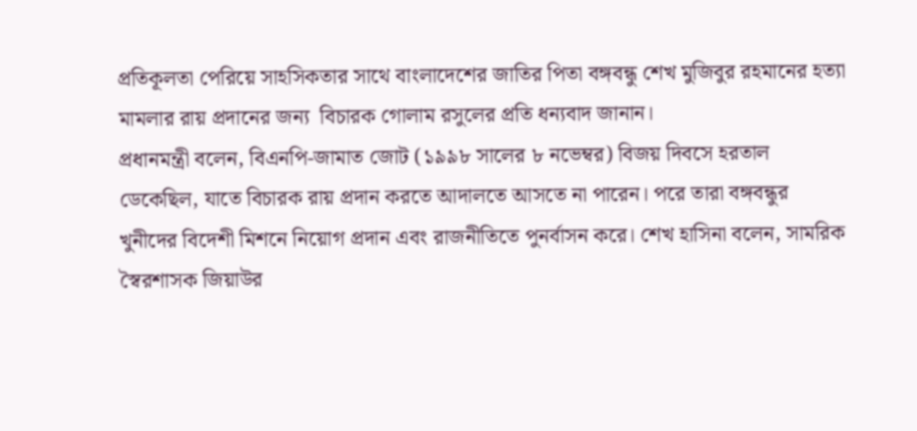প্রতিকূলতা পেরিয়ে সাহসিকতার সাথে বাংলাদেশের জাতির পিতা বঙ্গবন্ধু শেখ মুজিবুর রহমানের হত্যা মামলার রায় প্রদানের জন্য  বিচারক গোলাম রসুলের প্রতি ধন্যবাদ জানান।
প্রধানমন্ত্রী বলেন, বিএনপি-জামাত জোট (১৯৯৮ সালের ৮ নভেম্বর) বিজয় দিবসে হরতাল ডেকেছিল, যাতে বিচারক রায় প্রদান করতে আদালতে আসতে না পারেন। পরে তারা বঙ্গবন্ধুর খুনীদের বিদেশী মিশনে নিয়োগ প্রদান এবং রাজনীতিতে পুনর্বাসন করে। শেখ হাসিনা বলেন, সামরিক স্বৈরশাসক জিয়াউর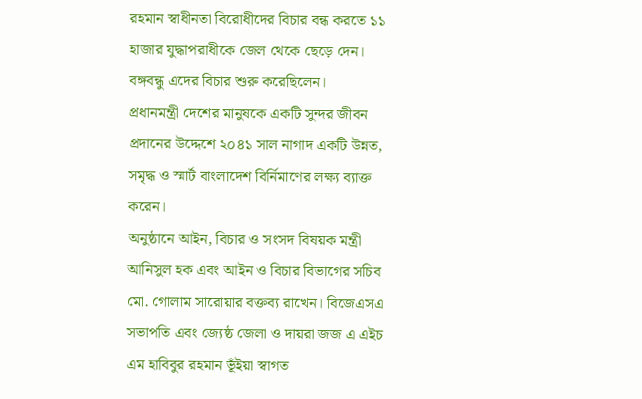রহমান স্বাধীনতা বিরোধীদের বিচার বন্ধ করতে ১১ হাজার যুদ্ধাপরাধীকে জেল থেকে ছেড়ে দেন। বঙ্গবন্ধু এদের বিচার শুরু করেছিলেন।
প্রধানমন্ত্রী দেশের মানুষকে একটি সুন্দর জীবন প্রদানের উদ্দেশে ২০৪১ সাল নাগাদ একটি উন্নত, সমৃদ্ধ ও স্মার্ট বাংলাদেশ বির্নিমাণের লক্ষ্য ব্যাক্ত করেন।
অনুষ্ঠানে আইন, বিচার ও সংসদ বিষয়ক মন্ত্রী আনিসুল হক এবং আইন ও বিচার বিভাগের সচিব মো. গোলাম সারোয়ার বক্তব্য রাখেন। বিজেএসএ সভাপতি এবং জ্যেষ্ঠ জেলা ও দায়রা জজ এ এইচ এম হাবিবুর রহমান ভূঁইয়া স্বাগত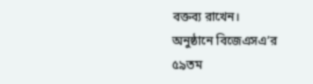বক্তব্য রাখেন।
অনুষ্ঠানে বিজেএসএ’র ৫৯তম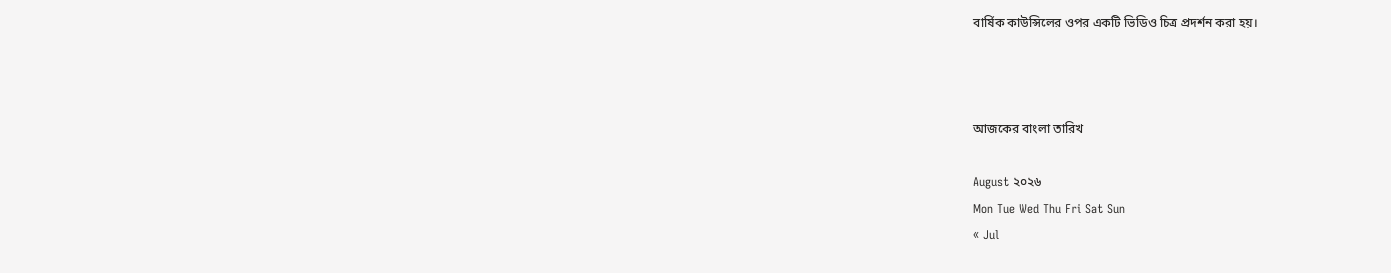বার্ষিক কাউন্সিলের ওপর একটি ভিডিও চিত্র প্রদর্শন করা হয়।



আজকের বাংলা তারিখ

August ২০২৬
Mon Tue Wed Thu Fri Sat Sun
« Jul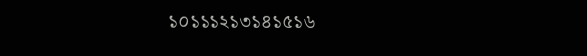১০১১১২১৩১৪১৫১৬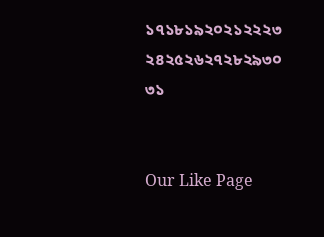১৭১৮১৯২০২১২২২৩
২৪২৫২৬২৭২৮২৯৩০
৩১


Our Like Page